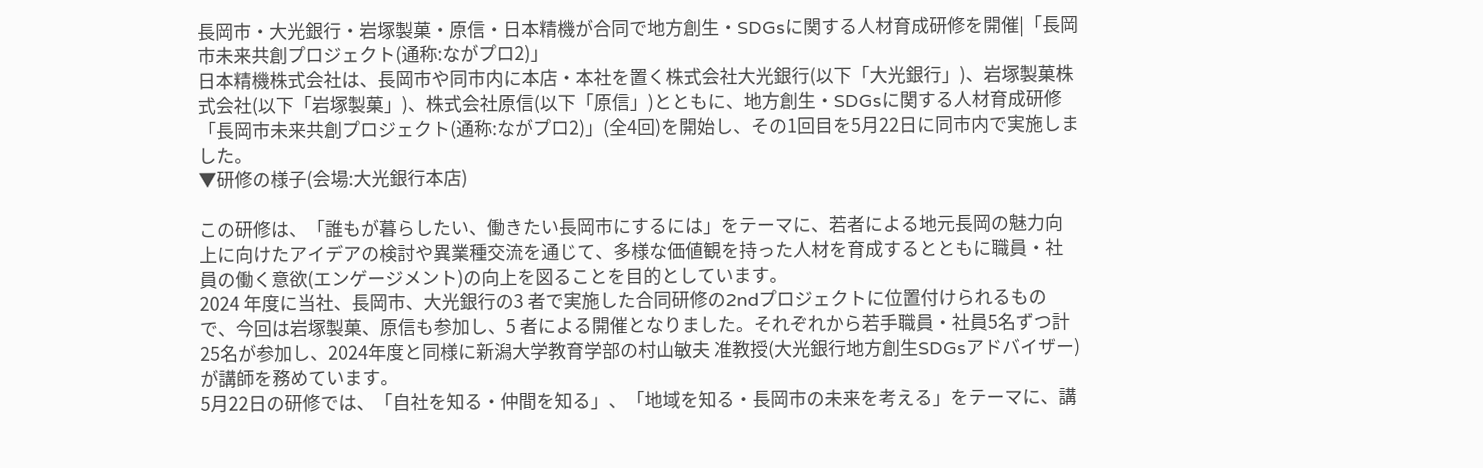長岡市・大光銀行・岩塚製菓・原信・日本精機が合同で地方創生・SDGsに関する人材育成研修を開催|「長岡市未来共創プロジェクト(通称:ながプロ2)」
日本精機株式会社は、長岡市や同市内に本店・本社を置く株式会社大光銀行(以下「大光銀行」)、岩塚製菓株式会社(以下「岩塚製菓」)、株式会社原信(以下「原信」)とともに、地方創生・SDGsに関する人材育成研修「長岡市未来共創プロジェクト(通称:ながプロ2)」(全4回)を開始し、その1回目を5月22日に同市内で実施しました。
▼研修の様子(会場:大光銀行本店)

この研修は、「誰もが暮らしたい、働きたい長岡市にするには」をテーマに、若者による地元長岡の魅力向上に向けたアイデアの検討や異業種交流を通じて、多様な価値観を持った人材を育成するとともに職員・社員の働く意欲(エンゲージメント)の向上を図ることを目的としています。
2024 年度に当社、長岡市、大光銀行の3 者で実施した合同研修の2ndプロジェクトに位置付けられるもので、今回は岩塚製菓、原信も参加し、5 者による開催となりました。それぞれから若手職員・社員5名ずつ計25名が参加し、2024年度と同様に新潟大学教育学部の村山敏夫 准教授(大光銀行地方創生SDGsアドバイザー)が講師を務めています。
5月22日の研修では、「自社を知る・仲間を知る」、「地域を知る・長岡市の未来を考える」をテーマに、講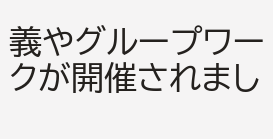義やグループワークが開催されまし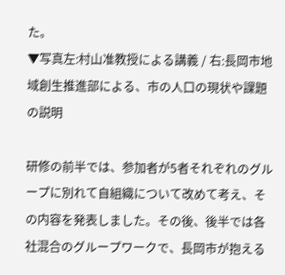た。
▼写真左:村山准教授による講義 / 右:長岡市地域創生推進部による、市の人口の現状や課題の説明

研修の前半では、参加者が5者それぞれのグループに別れて自組織について改めて考え、その内容を発表しました。その後、後半では各社混合のグループワークで、長岡市が抱える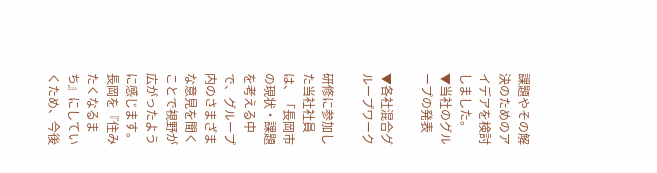課題やその解決のためのアイデアを検討しました。
▼当社のグループの発表

▼各社混合グループワーク

研修に参加した当社社員は、「長岡市の現状・課題を考える中で、グループ内のさまざまな意見を聞くことで視野が広がったように感じます。長岡を『住みたくなるまち』にしていくため、今後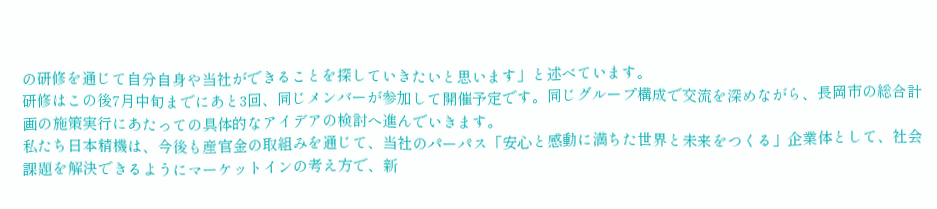の研修を通じて自分自身や当社ができることを探していきたいと思います」と述べています。
研修はこの後7月中旬までにあと3回、同じメンバーが参加して開催予定です。同じグループ構成で交流を深めながら、長岡市の総合計画の施策実行にあたっての具体的なアイデアの検討へ進んでいきます。
私たち日本精機は、今後も産官金の取組みを通じて、当社のパーパス「安心と感動に満ちた世界と未来をつくる」企業体として、社会課題を解決できるようにマーケットインの考え方で、新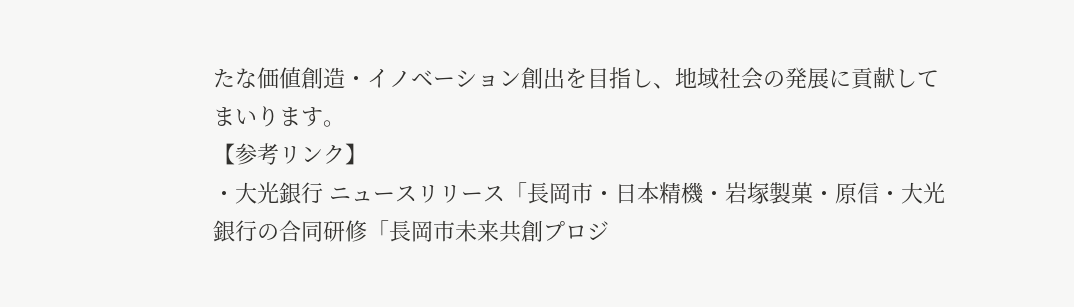たな価値創造・イノベーション創出を目指し、地域社会の発展に貢献してまいります。
【参考リンク】
・大光銀行 ニュースリリース「長岡市・日本精機・岩塚製菓・原信・大光銀行の合同研修「長岡市未来共創プロジ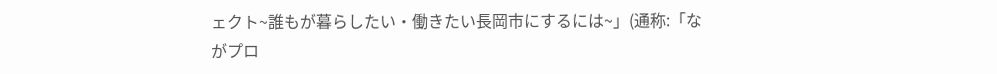ェクト~誰もが暮らしたい・働きたい長岡市にするには~」(通称:「ながプロ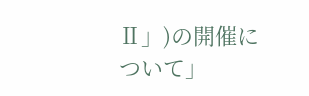Ⅱ」)の開催について」